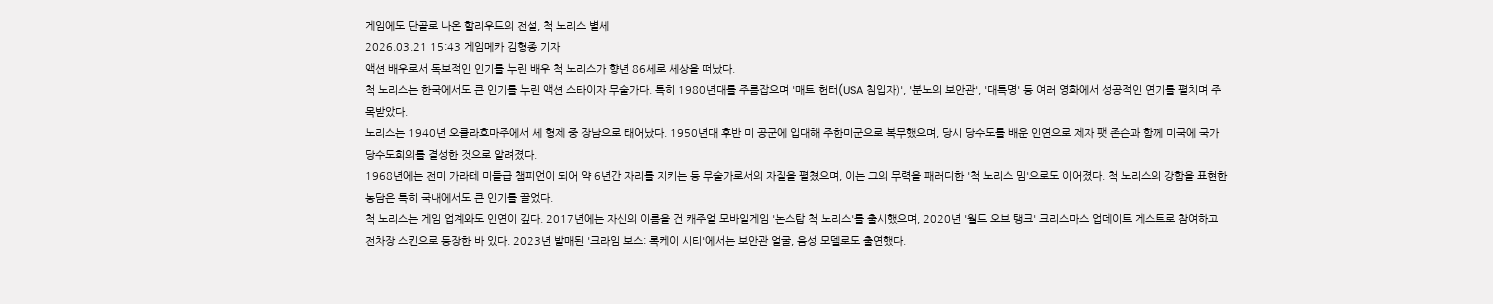게임에도 단골로 나온 할리우드의 전설, 척 노리스 별세
2026.03.21 15:43 게임메카 김형종 기자
액션 배우로서 독보적인 인기를 누린 배우 척 노리스가 향년 86세로 세상을 떠났다.
척 노리스는 한국에서도 큰 인기를 누린 액션 스타이자 무술가다. 특히 1980년대를 주름잡으며 '매트 헌터(USA 침입자)', '분노의 보안관', '대특명' 등 여러 영화에서 성공적인 연기를 펼치며 주목받았다.
노리스는 1940년 오클라호마주에서 세 형제 중 장남으로 태어났다. 1950년대 후반 미 공군에 입대해 주한미군으로 복무했으며, 당시 당수도를 배운 인연으로 제자 팻 존슨과 함께 미국에 국가당수도회의를 결성한 것으로 알려졌다.
1968년에는 전미 가라테 미들급 챔피언이 되어 약 6년간 자리를 지키는 등 무술가로서의 자질을 펼쳤으며, 이는 그의 무력을 패러디한 '척 노리스 밈'으로도 이어졌다. 척 노리스의 강함을 표현한 농담은 특히 국내에서도 큰 인기를 끌었다.
척 노리스는 게임 업계와도 인연이 깊다. 2017년에는 자신의 이름을 건 캐주얼 모바일게임 '논스탑 척 노리스'를 출시했으며, 2020년 '월드 오브 탱크' 크리스마스 업데이트 게스트로 참여하고 전차장 스킨으로 등장한 바 있다. 2023년 발매된 '크라임 보스: 록케이 시티'에서는 보안관 얼굴, 음성 모델로도 출연했다.